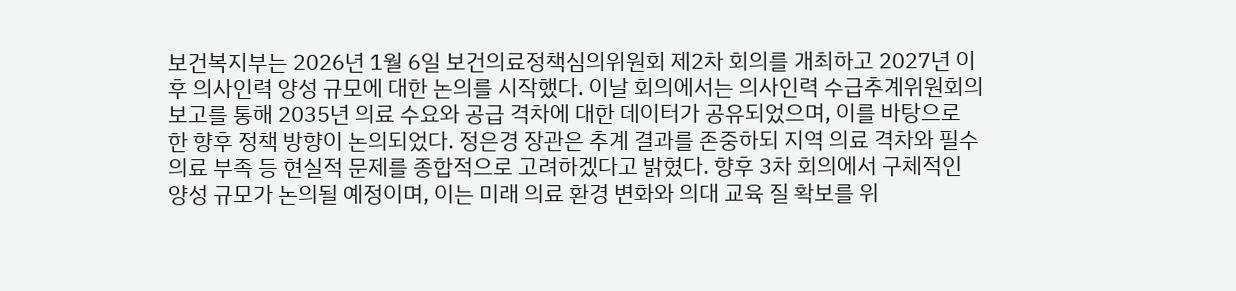보건복지부는 2026년 1월 6일 보건의료정책심의위원회 제2차 회의를 개최하고 2027년 이후 의사인력 양성 규모에 대한 논의를 시작했다. 이날 회의에서는 의사인력 수급추계위원회의 보고를 통해 2035년 의료 수요와 공급 격차에 대한 데이터가 공유되었으며, 이를 바탕으로 한 향후 정책 방향이 논의되었다. 정은경 장관은 추계 결과를 존중하되 지역 의료 격차와 필수의료 부족 등 현실적 문제를 종합적으로 고려하겠다고 밝혔다. 향후 3차 회의에서 구체적인 양성 규모가 논의될 예정이며, 이는 미래 의료 환경 변화와 의대 교육 질 확보를 위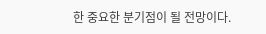한 중요한 분기점이 될 전망이다.